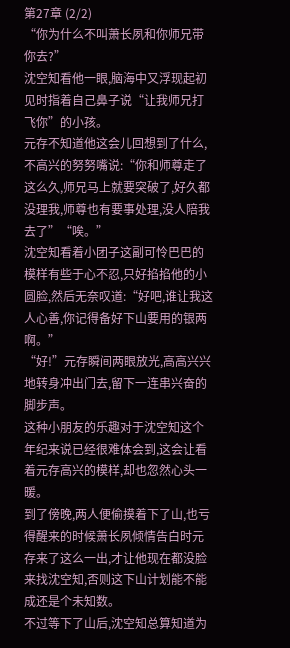第27章 (2/2)
“你为什么不叫萧长夙和你师兄带你去?”
沈空知看他一眼,脑海中又浮现起初见时指着自己鼻子说“让我师兄打飞你”的小孩。
元存不知道他这会儿回想到了什么,不高兴的努努嘴说:“你和师尊走了这么久,师兄马上就要突破了,好久都没理我,师尊也有要事处理,没人陪我去了”“唉。”
沈空知看着小团子这副可怜巴巴的模样有些于心不忍,只好掐掐他的小圆脸,然后无奈叹道:“好吧,谁让我这人心善,你记得备好下山要用的银两啊。”
“好!”元存瞬间两眼放光,高高兴兴地转身冲出门去,留下一连串兴奋的脚步声。
这种小朋友的乐趣对于沈空知这个年纪来说已经很难体会到,这会让看着元存高兴的模样,却也忽然心头一暖。
到了傍晚,两人便偷摸着下了山,也亏得醒来的时候萧长夙倾情告白时元存来了这么一出,才让他现在都没脸来找沈空知,否则这下山计划能不能成还是个未知数。
不过等下了山后,沈空知总算知道为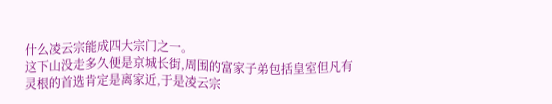什么凌云宗能成四大宗门之一。
这下山没走多久便是京城长街,周围的富家子弟包括皇室但凡有灵根的首选肯定是离家近,于是凌云宗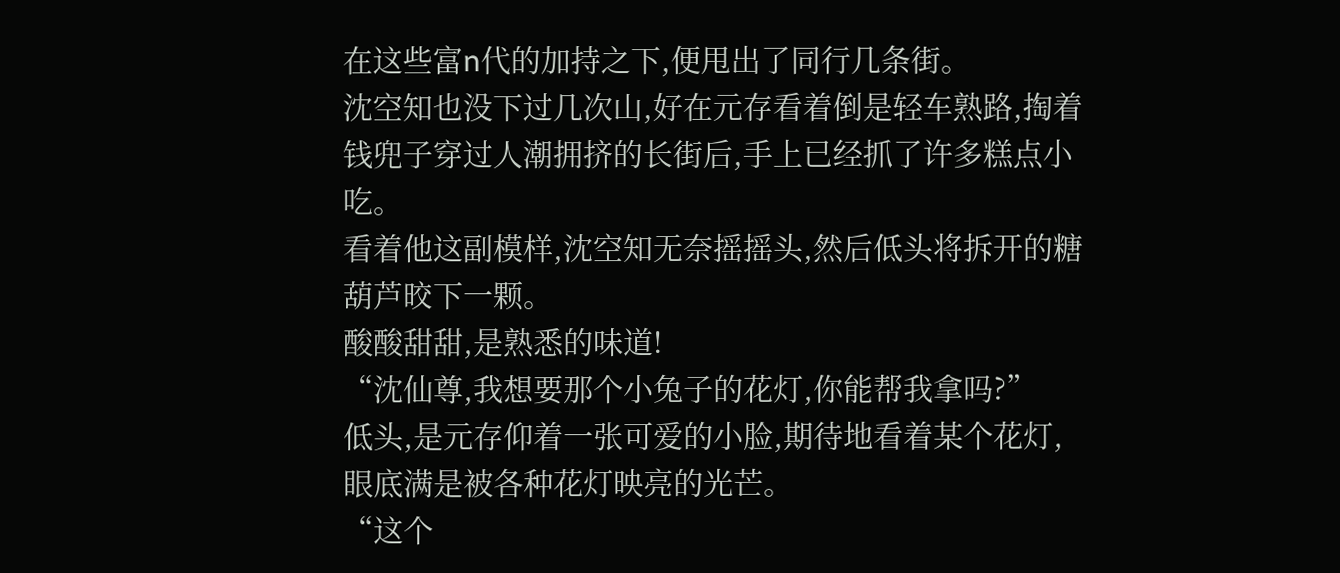在这些富n代的加持之下,便甩出了同行几条街。
沈空知也没下过几次山,好在元存看着倒是轻车熟路,掏着钱兜子穿过人潮拥挤的长街后,手上已经抓了许多糕点小吃。
看着他这副模样,沈空知无奈摇摇头,然后低头将拆开的糖葫芦晈下一颗。
酸酸甜甜,是熟悉的味道!
“沈仙尊,我想要那个小兔子的花灯,你能帮我拿吗?”
低头,是元存仰着一张可爱的小脸,期待地看着某个花灯,眼底满是被各种花灯映亮的光芒。
“这个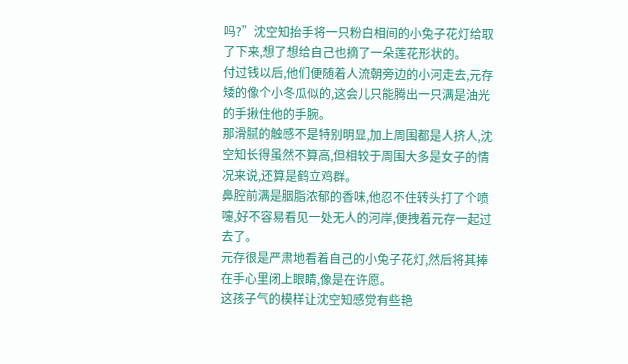吗?”沈空知抬手将一只粉白相间的小兔子花灯给取了下来,想了想给自己也摘了一朵莲花形状的。
付过钱以后,他们便随着人流朝旁边的小河走去,元存矮的像个小冬瓜似的,这会儿只能腾出一只满是油光的手揪住他的手腕。
那滑腻的触感不是特别明显,加上周围都是人挤人,沈空知长得虽然不算高,但相较于周围大多是女子的情况来说,还算是鹤立鸡群。
鼻腔前满是胭脂浓郁的香味,他忍不住转头打了个喷嚏,好不容易看见一处无人的河岸,便拽着元存一起过去了。
元存很是严肃地看着自己的小兔子花灯,然后将其捧在手心里闭上眼睛,像是在许愿。
这孩子气的模样让沈空知感觉有些艳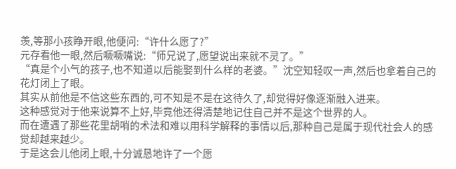羡,等那小孩睁开眼,他便问:“许什么愿了?”
元存看他一眼,然后噘噘嘴说:“师兄说了,愿望说出来就不灵了。”
“真是个小气的孩子,也不知道以后能娶到什么样的老婆。”沈空知轻叹一声,然后也拿着自己的花灯闭上了眼。
其实从前他是不信这些东西的,可不知是不是在这待久了,却觉得好像逐渐融入进来。
这种感觉对于他来说算不上好,毕竟他还得清楚地记住自己并不是这个世界的人。
而在遭遇了那些花里胡哨的术法和难以用科学解释的事情以后,那种自己是属于现代社会人的感觉却越来越少。
于是这会儿他闭上眼,十分诚恳地许了一个愿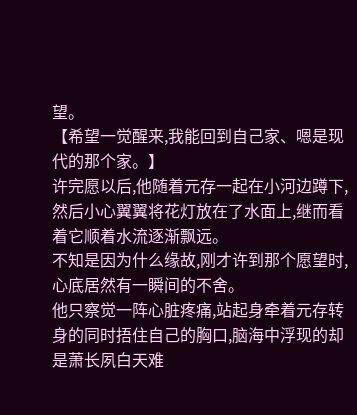望。
【希望一觉醒来,我能回到自己家、嗯是现代的那个家。】
许完愿以后,他随着元存一起在小河边蹲下,然后小心翼翼将花灯放在了水面上,继而看着它顺着水流逐渐飘远。
不知是因为什么缘故,刚才许到那个愿望时,心底居然有一瞬间的不舍。
他只察觉一阵心脏疼痛,站起身牵着元存转身的同时捂住自己的胸口,脑海中浮现的却是萧长夙白天难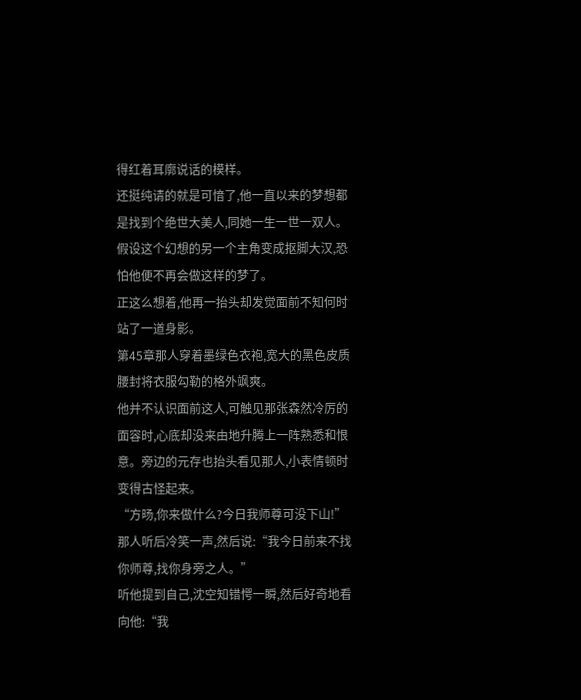得红着耳廓说话的模样。
还挺纯请的就是可愔了,他一直以来的梦想都是找到个绝世大美人,同她一生一世一双人。
假设这个幻想的另一个主角变成抠脚大汉,恐怕他便不再会做这样的梦了。
正这么想着,他再一抬头却发觉面前不知何时站了一道身影。
第45章那人穿着墨绿色衣袍,宽大的黑色皮质腰封将衣服勾勒的格外飒爽。
他并不认识面前这人,可触见那张森然冷厉的面容时,心底却没来由地升腾上一阵熟悉和恨意。旁边的元存也抬头看见那人,小表情顿时变得古怪起来。
“方旸,你来做什么?今日我师尊可没下山!”
那人听后冷笑一声,然后说:“我今日前来不找你师尊,找你身旁之人。”
听他提到自己,沈空知错愕一瞬,然后好奇地看向他:“我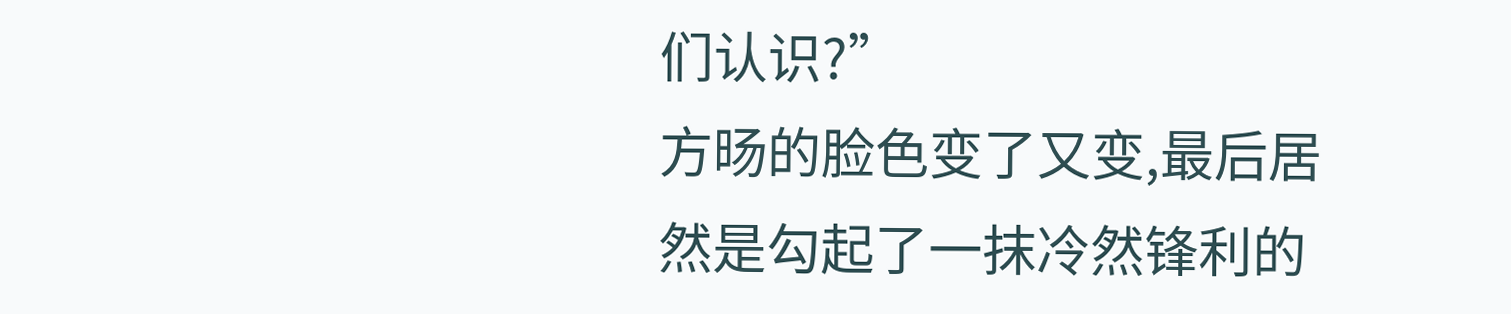们认识?”
方旸的脸色变了又变,最后居然是勾起了一抹冷然锋利的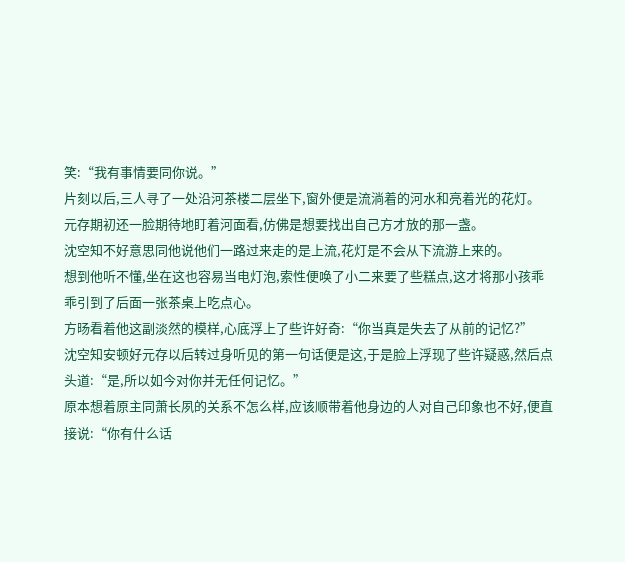笑:“我有事情要同你说。”
片刻以后,三人寻了一处沿河茶楼二层坐下,窗外便是流淌着的河水和亮着光的花灯。
元存期初还一脸期待地盯着河面看,仿佛是想要找出自己方才放的那一盏。
沈空知不好意思同他说他们一路过来走的是上流,花灯是不会从下流游上来的。
想到他听不懂,坐在这也容易当电灯泡,索性便唤了小二来要了些糕点,这才将那小孩乖乖引到了后面一张茶桌上吃点心。
方旸看着他这副淡然的模样,心底浮上了些许好奇:“你当真是失去了从前的记忆?”
沈空知安顿好元存以后转过身听见的第一句话便是这,于是脸上浮现了些许疑惑,然后点头道:“是,所以如今对你并无任何记忆。”
原本想着原主同萧长夙的关系不怎么样,应该顺带着他身边的人对自己印象也不好,便直接说:“你有什么话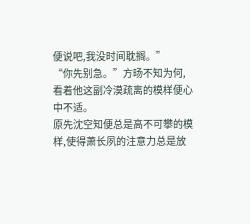便说吧,我没时间耽搁。”
“你先别急。”方旸不知为何,看着他这副冷漠疏离的模样便心中不适。
原先沈空知便总是高不可攀的模样,使得萧长夙的注意力总是放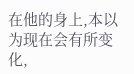在他的身上,本以为现在会有所变化,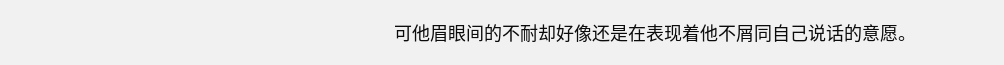可他眉眼间的不耐却好像还是在表现着他不屑同自己说话的意愿。